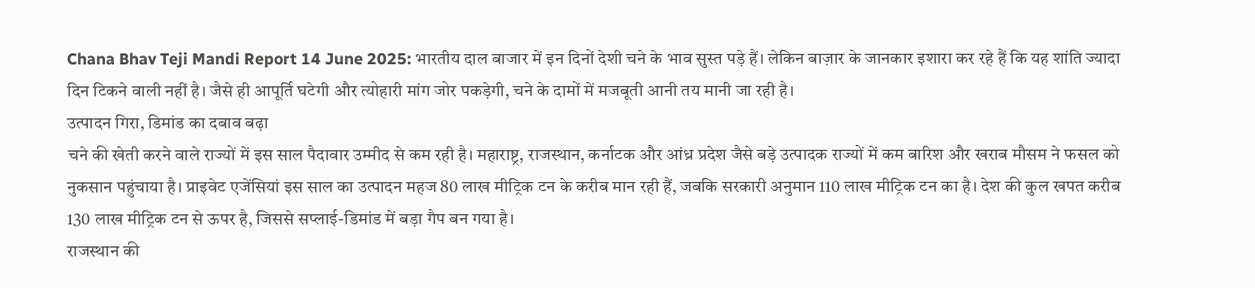Chana Bhav Teji Mandi Report 14 June 2025: भारतीय दाल बाजार में इन दिनों देशी चने के भाव सुस्त पड़े हैं। लेकिन बाज़ार के जानकार इशारा कर रहे हैं कि यह शांति ज्यादा दिन टिकने वाली नहीं है। जैसे ही आपूर्ति घटेगी और त्योहारी मांग जोर पकड़ेगी, चने के दामों में मजबूती आनी तय मानी जा रही है।
उत्पादन गिरा, डिमांड का दबाव बढ़ा
चने की खेती करने वाले राज्यों में इस साल पैदावार उम्मीद से कम रही है। महाराष्ट्र, राजस्थान, कर्नाटक और आंध्र प्रदेश जैसे बड़े उत्पादक राज्यों में कम बारिश और खराब मौसम ने फसल को नुकसान पहुंचाया है। प्राइवेट एजेंसियां इस साल का उत्पादन महज 80 लाख मीट्रिक टन के करीब मान रही हैं, जबकि सरकारी अनुमान 110 लाख मीट्रिक टन का है। देश की कुल खपत करीब 130 लाख मीट्रिक टन से ऊपर है, जिससे सप्लाई-डिमांड में बड़ा गैप बन गया है।
राजस्थान की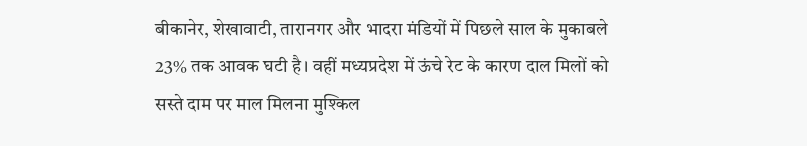बीकानेर, शेखावाटी, तारानगर और भादरा मंडियों में पिछले साल के मुकाबले 23% तक आवक घटी है। वहीं मध्यप्रदेश में ऊंचे रेट के कारण दाल मिलों को सस्ते दाम पर माल मिलना मुश्किल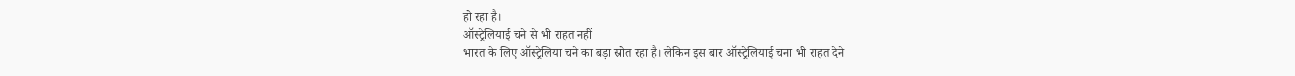हो रहा है।
ऑस्ट्रेलियाई चने से भी राहत नहीं
भारत के लिए ऑस्ट्रेलिया चने का बड़ा स्रोत रहा है। लेकिन इस बार ऑस्ट्रेलियाई चना भी राहत देने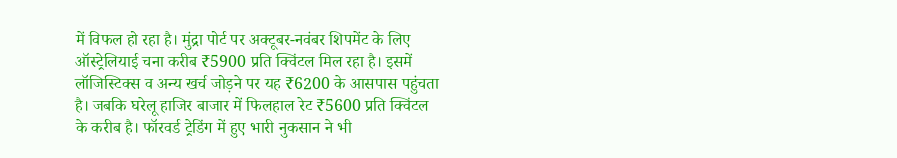में विफल हो रहा है। मुंद्रा पोर्ट पर अक्टूबर-नवंबर शिपमेंट के लिए ऑस्ट्रेलियाई चना करीब ₹5900 प्रति क्विंटल मिल रहा है। इसमें लॉजिस्टिक्स व अन्य खर्च जोड़ने पर यह ₹6200 के आसपास पहुंचता है। जबकि घरेलू हाजिर बाजार में फिलहाल रेट ₹5600 प्रति क्विंटल के करीब है। फॉरवर्ड ट्रेडिंग में हुए भारी नुकसान ने भी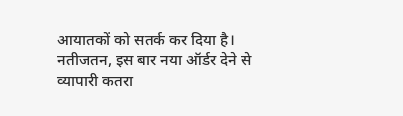आयातकों को सतर्क कर दिया है। नतीजतन, इस बार नया ऑर्डर देने से व्यापारी कतरा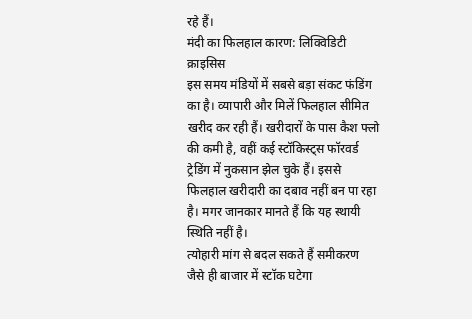रहे हैं।
मंदी का फिलहाल कारण: लिक्विडिटी क्राइसिस
इस समय मंडियों में सबसे बड़ा संकट फंडिंग का है। व्यापारी और मिलें फिलहाल सीमित खरीद कर रही हैं। खरीदारों के पास कैश फ्लो की कमी है, वहीं कई स्टॉकिस्ट्स फॉरवर्ड ट्रेडिंग में नुकसान झेल चुके हैं। इससे फिलहाल खरीदारी का दबाव नहीं बन पा रहा है। मगर जानकार मानते हैं कि यह स्थायी स्थिति नहीं है।
त्योहारी मांग से बदल सकते हैं समीकरण
जैसे ही बाजार में स्टॉक घटेगा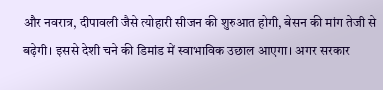और नवरात्र, दीपावली जैसे त्योहारी सीजन की शुरुआत होगी, बेसन की मांग तेजी से बढ़ेगी। इससे देशी चने की डिमांड में स्वाभाविक उछाल आएगा। अगर सरकार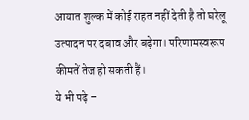आयात शुल्क में कोई राहत नहीं देती है तो घरेलू उत्पादन पर दबाव और बढ़ेगा। परिणामस्वरूप कीमतें तेज हो सकती हैं।
ये भी पढ़े –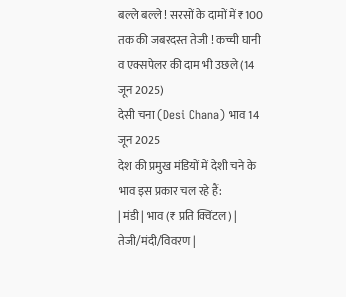बल्ले बल्ले ! सरसों के दामों में ₹100 तक की जबरदस्त तेजी ! कच्ची घानी व एक्सपेलर की दाम भी उछले (14 जून 2025)
देसी चना (Desi Chana) भाव 14 जून 2025
देश की प्रमुख मंडियों में देशी चने के भाव इस प्रकार चल रहे हैं:
| मंडी | भाव (₹ प्रति क्विंटल) | तेजी/मंदी/विवरण |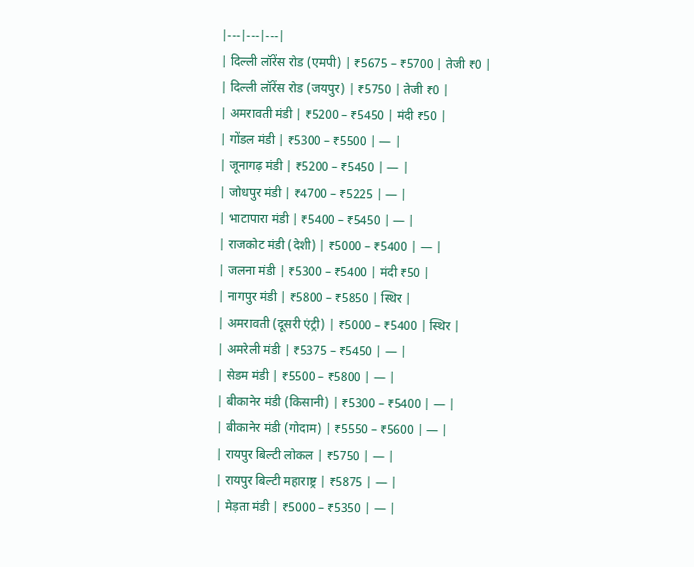|---|---|---|
| दिल्ली लॉरेंस रोड (एमपी) | ₹5675 – ₹5700 | तेजी ₹0 |
| दिल्ली लॉरेंस रोड (जयपुर) | ₹5750 | तेजी ₹0 |
| अमरावती मंडी | ₹5200 – ₹5450 | मंदी ₹50 |
| गोंडल मंडी | ₹5300 – ₹5500 | — |
| जूनागढ़ मंडी | ₹5200 – ₹5450 | — |
| जोधपुर मंडी | ₹4700 – ₹5225 | — |
| भाटापारा मंडी | ₹5400 – ₹5450 | — |
| राजकोट मंडी (देशी) | ₹5000 – ₹5400 | — |
| जलना मंडी | ₹5300 – ₹5400 | मंदी ₹50 |
| नागपुर मंडी | ₹5800 – ₹5850 | स्थिर |
| अमरावती (दूसरी एंट्री) | ₹5000 – ₹5400 | स्थिर |
| अमरेली मंडी | ₹5375 – ₹5450 | — |
| सेडम मंडी | ₹5500 – ₹5800 | — |
| बीकानेर मंडी (किसानी) | ₹5300 – ₹5400 | — |
| बीकानेर मंडी (गोदाम) | ₹5550 – ₹5600 | — |
| रायपुर बिल्टी लोकल | ₹5750 | — |
| रायपुर बिल्टी महाराष्ट्र | ₹5875 | — |
| मेड़ता मंडी | ₹5000 – ₹5350 | — |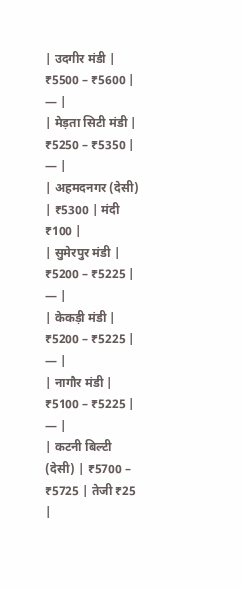| उदगीर मंडी | ₹5500 – ₹5600 | — |
| मेड़ता सिटी मंडी | ₹5250 – ₹5350 | — |
| अहमदनगर (देसी) | ₹5300 | मंदी ₹100 |
| सुमेरपुर मंडी | ₹5200 – ₹5225 | — |
| केकड़ी मंडी | ₹5200 – ₹5225 | — |
| नागौर मंडी | ₹5100 – ₹5225 | — |
| कटनी बिल्टी (देसी) | ₹5700 – ₹5725 | तेजी ₹25 |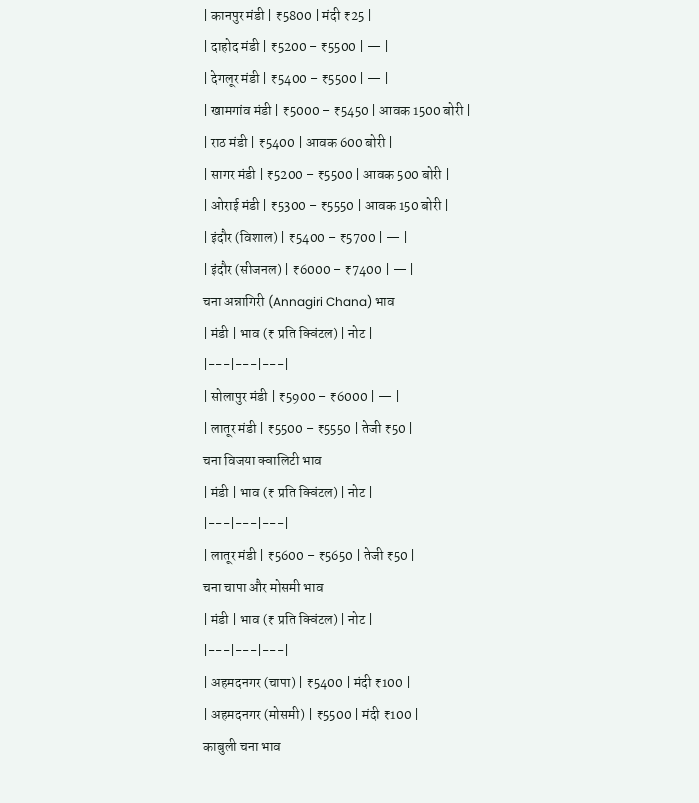| कानपुर मंडी | ₹5800 | मंदी ₹25 |
| दाहोद मंडी | ₹5200 – ₹5500 | — |
| देगलूर मंडी | ₹5400 – ₹5500 | — |
| खामगांव मंडी | ₹5000 – ₹5450 | आवक 1500 बोरी |
| राठ मंडी | ₹5400 | आवक 600 बोरी |
| सागर मंडी | ₹5200 – ₹5500 | आवक 500 बोरी |
| ओराई मंडी | ₹5300 – ₹5550 | आवक 150 बोरी |
| इंदौर (विशाल) | ₹5400 – ₹5700 | — |
| इंदौर (सीजनल) | ₹6000 – ₹7400 | — |
चना अन्नागिरी (Annagiri Chana) भाव
| मंडी | भाव (₹ प्रति क्विंटल) | नोट |
|---|---|---|
| सोलापुर मंडी | ₹5900 – ₹6000 | — |
| लातूर मंडी | ₹5500 – ₹5550 | तेजी ₹50 |
चना विजया क्वालिटी भाव
| मंडी | भाव (₹ प्रति क्विंटल) | नोट |
|---|---|---|
| लातूर मंडी | ₹5600 – ₹5650 | तेजी ₹50 |
चना चापा और मोसमी भाव
| मंडी | भाव (₹ प्रति क्विंटल) | नोट |
|---|---|---|
| अहमदनगर (चापा) | ₹5400 | मंदी ₹100 |
| अहमदनगर (मोसमी) | ₹5500 | मंदी ₹100 |
काबुली चना भाव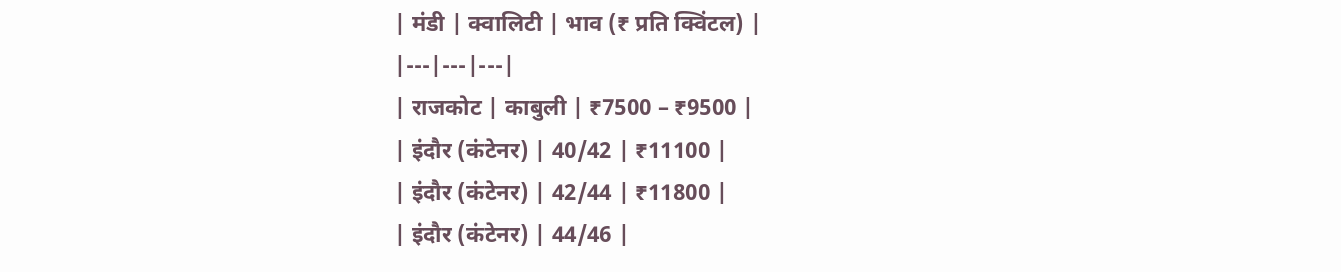| मंडी | क्वालिटी | भाव (₹ प्रति क्विंटल) |
|---|---|---|
| राजकोट | काबुली | ₹7500 – ₹9500 |
| इंदौर (कंटेनर) | 40/42 | ₹11100 |
| इंदौर (कंटेनर) | 42/44 | ₹11800 |
| इंदौर (कंटेनर) | 44/46 |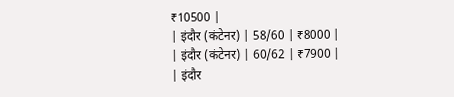₹10500 |
| इंदौर (कंटेनर) | 58/60 | ₹8000 |
| इंदौर (कंटेनर) | 60/62 | ₹7900 |
| इंदौर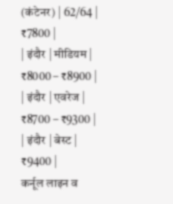(कंटेनर) | 62/64 | ₹7800 |
| इंदौर | मीडियम | ₹8000 – ₹8900 |
| इंदौर | एवरेज | ₹8700 – ₹9300 |
| इंदौर | बेस्ट | ₹9400 |
कर्नूल लाइन व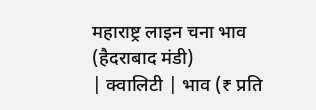महाराष्ट्र लाइन चना भाव (हैदराबाद मंडी)
| क्वालिटी | भाव (₹ प्रति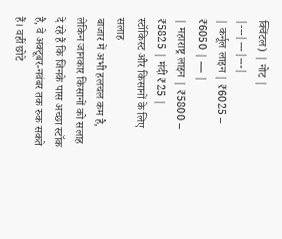क्विंटल) | नोट |
|---|---|---|
| कर्नूल लाइन | ₹6025 – ₹6050 | — |
| महाराष्ट्र लाइन | ₹5800 – ₹5825 | मंदी ₹25 |
स्टॉकिस्ट और किसानों के लिए सलाह
बाजार में अभी हलचल कम है, लेकिन जानकार किसानों को सलाह दे रहे हैं कि जिनके पास अच्छा स्टॉक है, वे अक्टूबर-नवंबर तक रुक सकते हैं। वहीं छोटे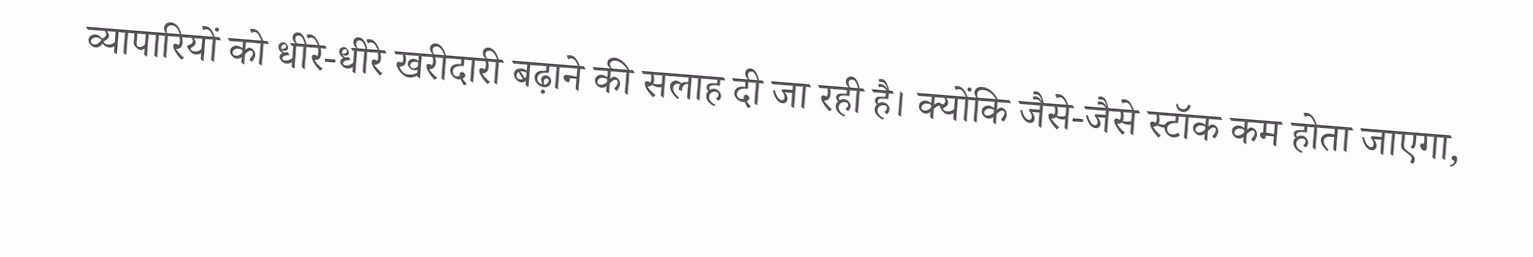व्यापारियों को धीरे-धीरे खरीदारी बढ़ाने की सलाह दी जा रही है। क्योंकि जैसे-जैसे स्टॉक कम होता जाएगा,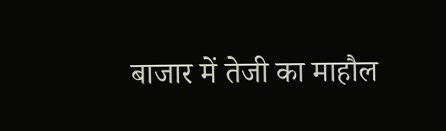बाजार में तेजी का माहौल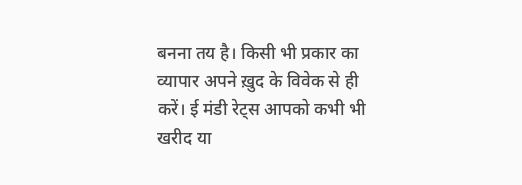बनना तय है। किसी भी प्रकार का व्यापार अपने ख़ुद के विवेक से ही करें। ई मंडी रेट्स आपको कभी भी खरीद या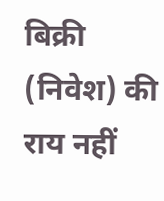बिक्री (निवेश) की राय नहीं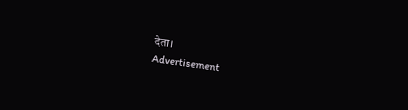देता।
Advertisement